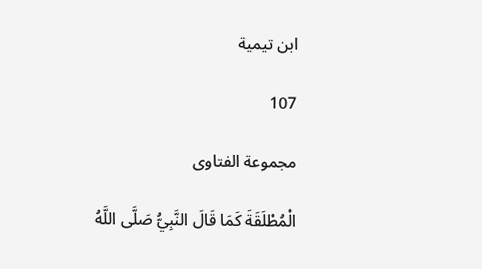ابن تيمية

107

مجموعة الفتاوى

الْمُطْلَقَةَ كَمَا قَالَ النَّبِيُّ صَلَّى اللَّهُ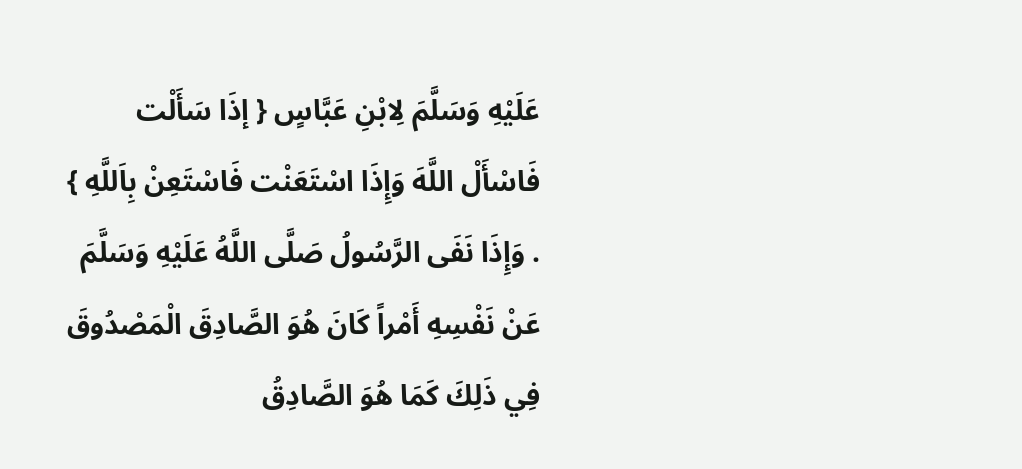عَلَيْهِ وَسَلَّمَ لِابْنِ عَبَّاسٍ { إذَا سَأَلْت فَاسْأَلْ اللَّهَ وَإِذَا اسْتَعَنْت فَاسْتَعِنْ بِاَللَّهِ } . وَإِذَا نَفَى الرَّسُولُ صَلَّى اللَّهُ عَلَيْهِ وَسَلَّمَ عَنْ نَفْسِهِ أَمْراً كَانَ هُوَ الصَّادِقَ الْمَصْدُوقَ فِي ذَلِكَ كَمَا هُوَ الصَّادِقُ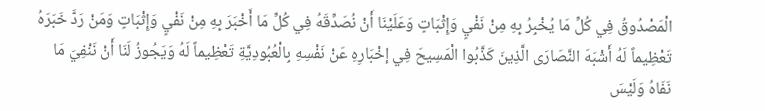الْمَصْدُوقُ فِي كُلِّ مَا يُخْبِرُ بِهِ مِنْ نَفْيٍ وَإِثْبَاتٍ وَعَلَيْنَا أَنْ نُصَدِّقَهُ فِي كُلِّ مَا أَخْبَرَ بِهِ مِنْ نَفْيٍ وَإِثْبَاتٍ وَمَنْ رَدَّ خَبَرَهُ تَعْظِيماً لَهُ أَشْبَهَ النَّصَارَى الَّذِينَ كَذَّبُوا الْمَسِيحَ فِي إخْبَارِهِ عَنْ نَفْسِهِ بِالْعُبُودِيَّةِ تَعْظِيماً لَهُ وَيَجُوزُ لَنَا أَنْ نَنْفِيَ مَا نَفَاهُ وَلَيْسَ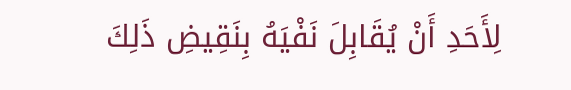لِأَحَدِ أَنْ يُقَابِلَ نَفْيَهُ بِنَقِيضِ ذَلِكَ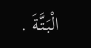الْبَتَّةَ .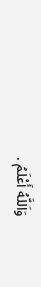وَاَللَّهُ أَعْلَمُ .